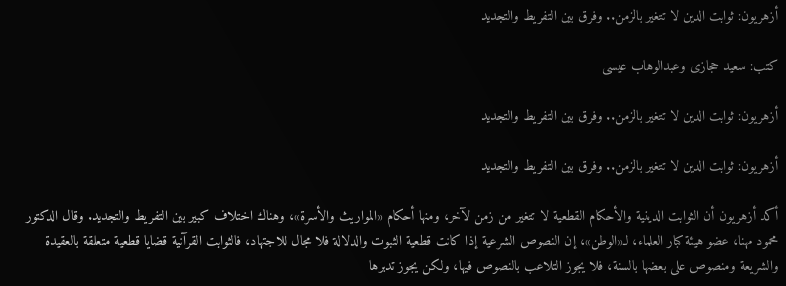أزهريون: ثوابت الدين لا تتغير بالزمن.. وفرق بين التفريط والتجديد

كتب: سعيد حجازى وعبدالوهاب عيسى

أزهريون: ثوابت الدين لا تتغير بالزمن.. وفرق بين التفريط والتجديد

أزهريون: ثوابت الدين لا تتغير بالزمن.. وفرق بين التفريط والتجديد

أكد أزهريون أن الثوابت الدينية والأحكام القطعية لا تتغير من زمن لآخر، ومنها أحكام «المواريث والأسرة»، وهناك اختلاف كبير بين التفريط والتجديد. وقال الدكتور محمود مهنا، عضو هيئة كبار العلماء، لـ«الوطن»، إن النصوص الشرعية إذا كانت قطعية الثبوت والدلالة فلا مجال للاجتهاد، فالثوابت القرآنية قضايا قطعية متعلقة بالعقيدة والشريعة ومنصوص على بعضها بالسنة، فلا يجوز التلاعب بالنصوص فيها، ولكن يجوز تدبرها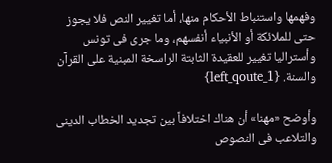وفهمها واستنباط الأحكام منها، أما تغيير النص فلا يجوز حتى للملائكة أو الأنبياء أنفسهم، وما جرى فى تونس وأستراليا تغيير للعقيدة الثابتة الراسخة المبنية على القرآن والسنة. {left_qoute_1}

وأوضح «مهنا» أن هناك اختلافاً بين تجديد الخطاب الدينى والتلاعب فى النصوص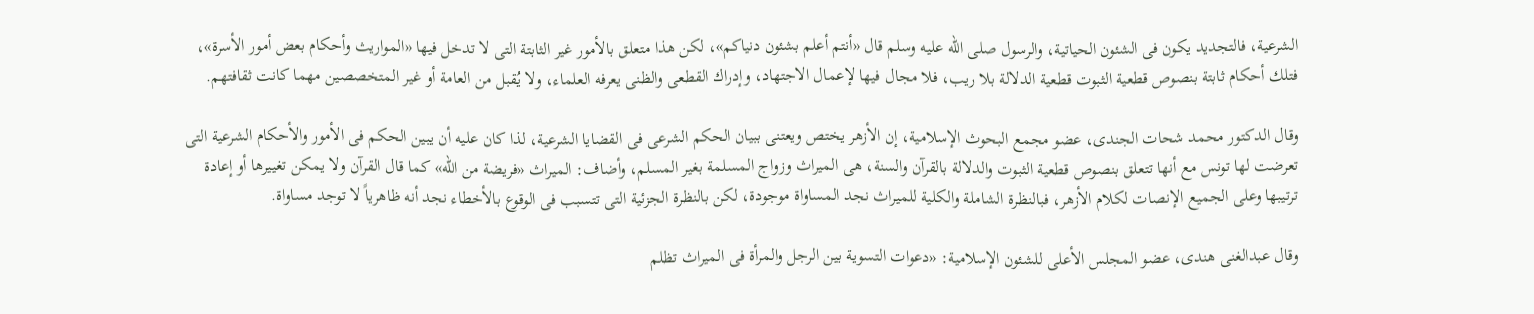الشرعية، فالتجديد يكون فى الشئون الحياتية، والرسول صلى الله عليه وسلم قال «أنتم أعلم بشئون دنياكم»، لكن هذا متعلق بالأمور غير الثابتة التى لا تدخل فيها «المواريث وأحكام بعض أمور الأسرة»، فتلك أحكام ثابتة بنصوص قطعية الثبوت قطعية الدلالة بلا ريب، فلا مجال فيها لإعمال الاجتهاد، وإدراك القطعى والظنى يعرفه العلماء، ولا يُقبل من العامة أو غير المتخصصين مهما كانت ثقافتهم.

وقال الدكتور محمد شحات الجندى، عضو مجمع البحوث الإسلامية، إن الأزهر يختص ويعتنى ببيان الحكم الشرعى فى القضايا الشرعية، لذا كان عليه أن يبين الحكم فى الأمور والأحكام الشرعية التى تعرضت لها تونس مع أنها تتعلق بنصوص قطعية الثبوت والدلالة بالقرآن والسنة، هى الميراث وزواج المسلمة بغير المسلم، وأضاف: الميراث «فريضة من الله» كما قال القرآن ولا يمكن تغييرها أو إعادة ترتيبها وعلى الجميع الإنصات لكلام الأزهر، فبالنظرة الشاملة والكلية للميراث نجد المساواة موجودة، لكن بالنظرة الجزئية التى تتسبب فى الوقوع بالأخطاء نجد أنه ظاهرياً لا توجد مساواة.

وقال عبدالغنى هندى، عضو المجلس الأعلى للشئون الإسلامية: «دعوات التسوية بين الرجل والمرأة فى الميراث تظلم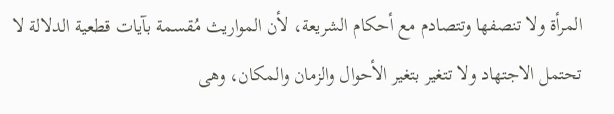المرأة ولا تنصفها وتتصادم مع أحكام الشريعة، لأن المواريث مُقسمة بآيات قطعية الدلالة لا تحتمل الاجتهاد ولا تتغير بتغير الأحوال والزمان والمكان، وهى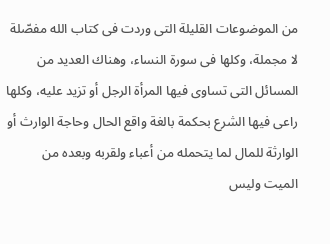من الموضوعات القليلة التى وردت فى كتاب الله مفصّلة لا مجملة، وكلها فى سورة النساء، وهناك العديد من المسائل التى تساوى فيها المرأة الرجل أو تزيد عليه، وكلها راعى فيها الشرع بحكمة بالغة واقع الحال وحاجة الوارث أو الوارثة للمال لما يتحمله من أعباء ولقربه وبعده من الميت وليس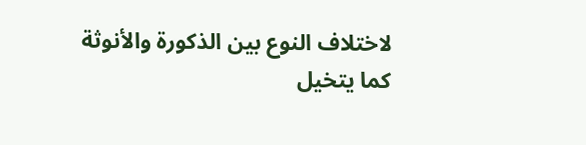لاختلاف النوع بين الذكورة والأنوثة كما يتخيل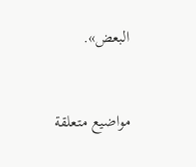البعض».


مواضيع متعلقة